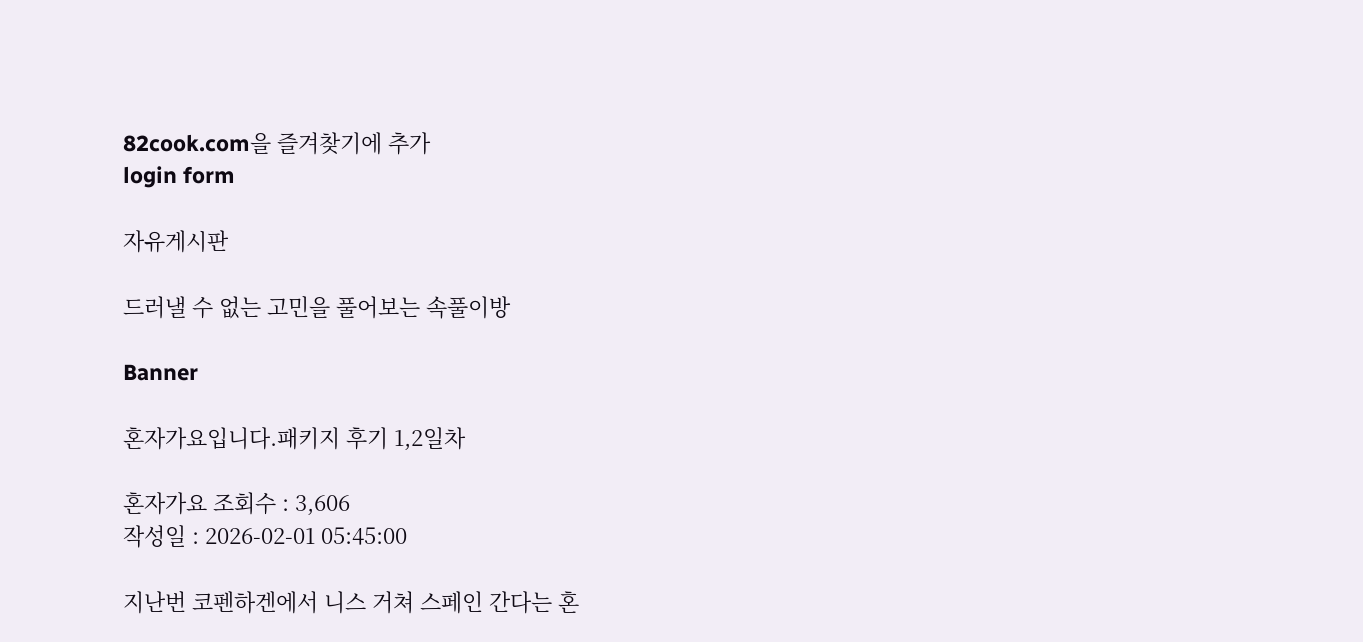82cook.com을 즐겨찾기에 추가
login form

자유게시판

드러낼 수 없는 고민을 풀어보는 속풀이방

Banner

혼자가요입니다.패키지 후기 1,2일차

혼자가요 조회수 : 3,606
작성일 : 2026-02-01 05:45:00

지난번 코펜하겐에서 니스 거쳐 스페인 간다는 혼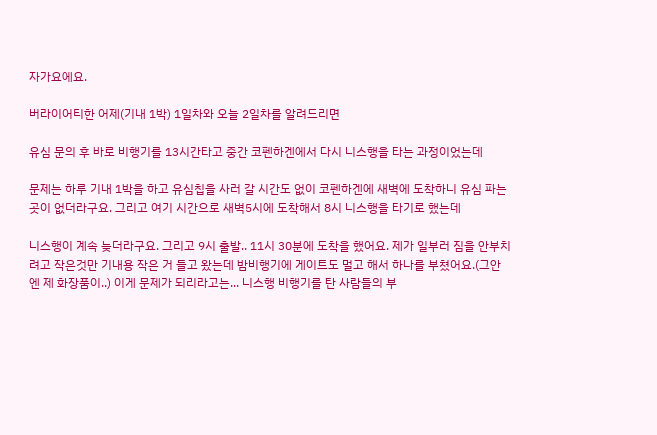자가요에요.

버라이어티한 어제(기내 1박) 1일차와 오늘 2일차를 알려드리면

유심 문의 후 바로 비행기를 13시간타고 중간 코펜하겐에서 다시 니스행을 타는 과정이었는데

문제는 하루 기내 1박을 하고 유심칩을 사러 갈 시간도 없이 코펜하겐에 새벽에 도착하니 유심 파는 곳이 없더라구요. 그리고 여기 시간으로 새벽5시에 도착해서 8시 니스행을 타기로 했는데

니스행이 계속 늦더라구요. 그리고 9시 출발.. 11시 30분에 도착을 했어요. 제가 일부러 짐을 안부치려고 작은것만 기내용 작은 거 들고 왔는데 밤비행기에 게이트도 멀고 해서 하나를 부쳤어요.(그안엔 제 화장품이..) 이게 문제가 되리라고는... 니스행 비행기를 탄 사람들의 부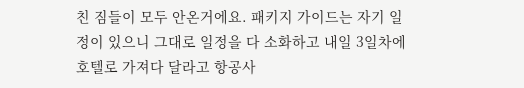친 짐들이 모두 안온거에요. 패키지 가이드는 자기 일정이 있으니 그대로 일정을 다 소화하고 내일 3일차에 호텔로 가져다 달라고 항공사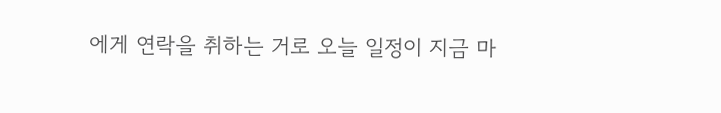에게 연락을 취하는 거로 오늘 일정이 지금 마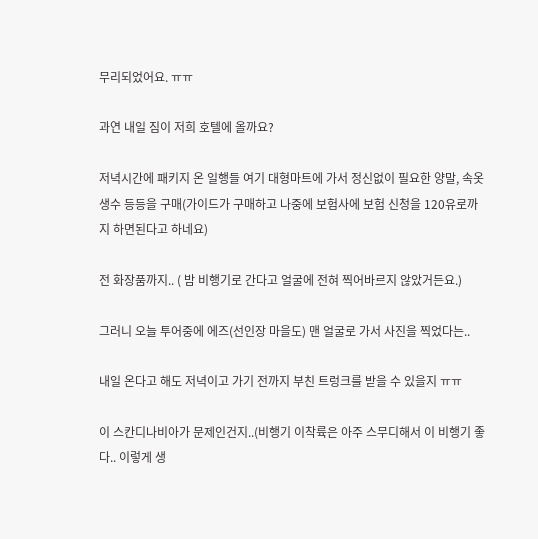무리되었어요. ㅠㅠ

과연 내일 짐이 저희 호텔에 올까요?

저녁시간에 패키지 온 일행들 여기 대형마트에 가서 정신없이 필요한 양말, 속옷 생수 등등을 구매(가이드가 구매하고 나중에 보험사에 보험 신청을 120유로까지 하면된다고 하네요)

전 화장품까지.. ( 밤 비행기로 간다고 얼굴에 전혀 찍어바르지 않았거든요.)

그러니 오늘 투어중에 에즈(선인장 마을도) 맨 얼굴로 가서 사진을 찍었다는..

내일 온다고 해도 저녁이고 가기 전까지 부친 트렁크를 받을 수 있을지 ㅠㅠ

이 스칸디나비아가 문제인건지..(비행기 이착륙은 아주 스무디해서 이 비행기 좋다.. 이렇게 생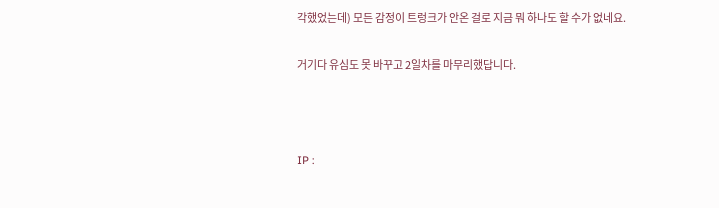각했었는데) 모든 감정이 트렁크가 안온 걸로 지금 뭐 하나도 할 수가 없네요.

거기다 유심도 못 바꾸고 2일차를 마무리했답니다.



IP :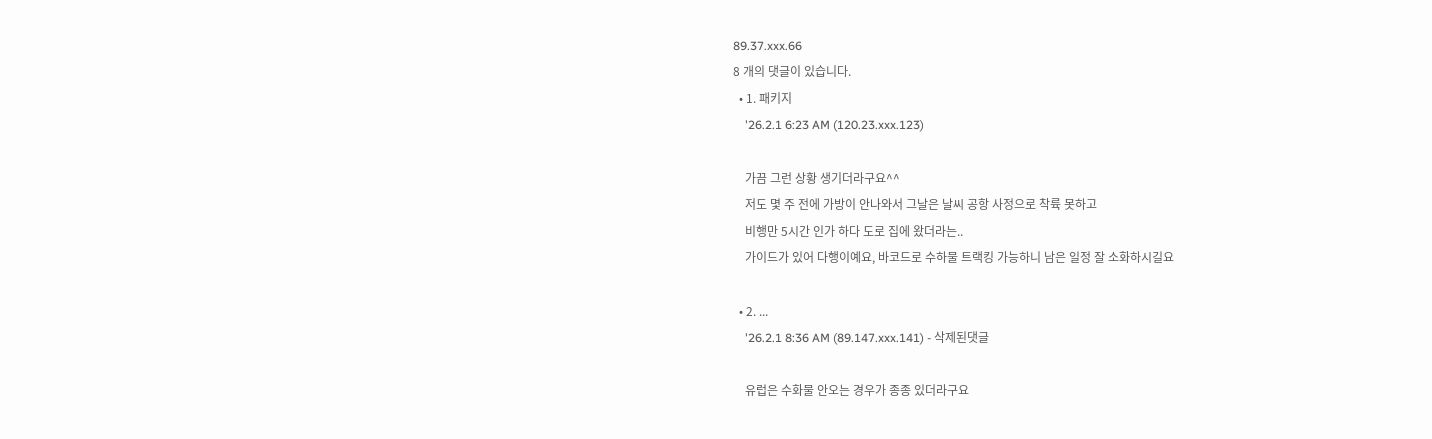89.37.xxx.66
8 개의 댓글이 있습니다.
  • 1. 패키지
    '26.2.1 6:23 AM (120.23.xxx.123)

    가끔 그런 상황 생기더라구요^^
    저도 몇 주 전에 가방이 안나와서 그날은 날씨 공항 사정으로 착륙 못하고
    비행만 5시간 인가 하다 도로 집에 왔더라는..
    가이드가 있어 다행이예요, 바코드로 수하물 트랙킹 가능하니 남은 일정 잘 소화하시길요

  • 2. ...
    '26.2.1 8:36 AM (89.147.xxx.141) - 삭제된댓글

    유럽은 수화물 안오는 경우가 종종 있더라구요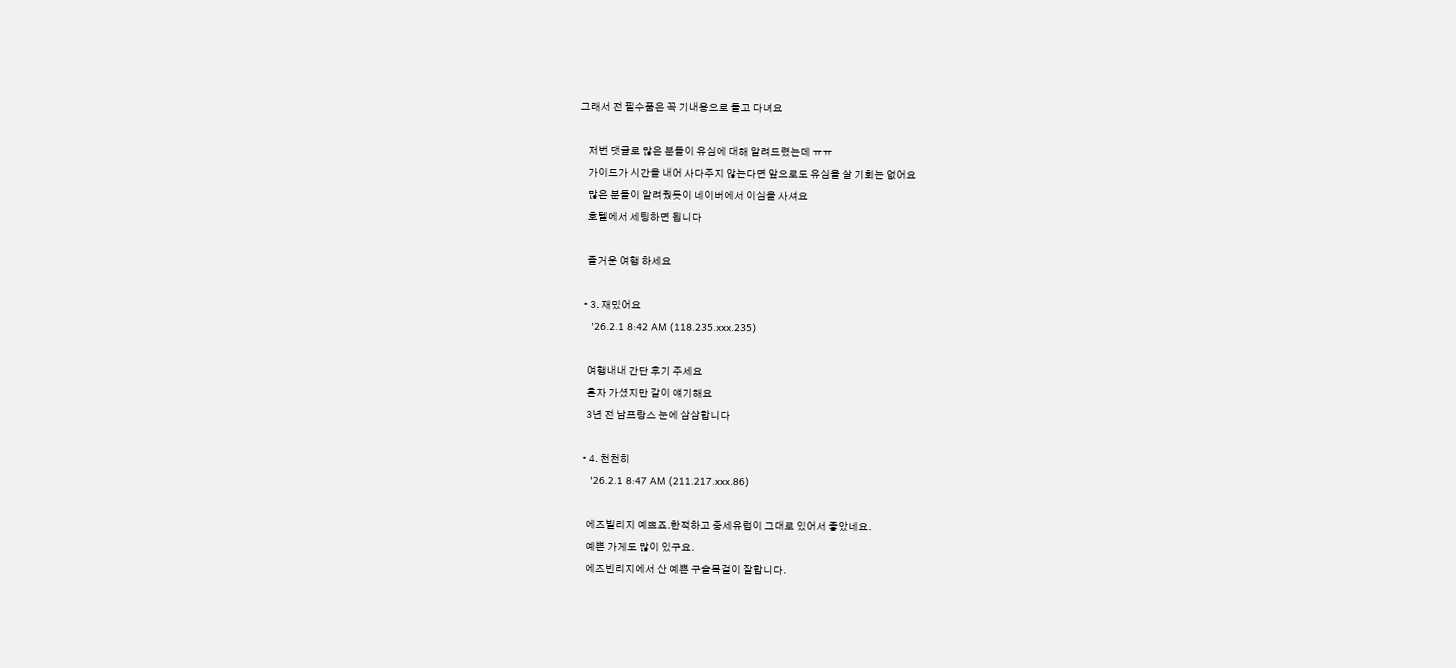그래서 전 필수품은 꼭 기내용으로 들고 다녀요

    저번 댓글로 많은 분들이 유심에 대해 알려드렸는데 ㅠㅠ
    가이드가 시간을 내어 사다주지 않는다면 앞으로도 유심을 살 기회는 없어요
    많은 분들이 알려줬듯이 네이버에서 이심을 사셔요
    호텔에서 세팅하면 됩니다

    즐거운 여행 하세요

  • 3. 재밌어요
    '26.2.1 8:42 AM (118.235.xxx.235)

    여행내내 간단 후기 주세요
    혼자 가셨지만 같이 얘기해요
    3년 전 남프랑스 눈에 삼삼합니다

  • 4. 천천히
    '26.2.1 8:47 AM (211.217.xxx.86)

    에즈빌리지 예쁘죠.한적하고 중세유럽이 그대로 있어서 좋았네요.
    예쁜 가게도 많이 있구요.
    에즈빈리지에서 산 예쁜 구슬목걸이 잘합니다.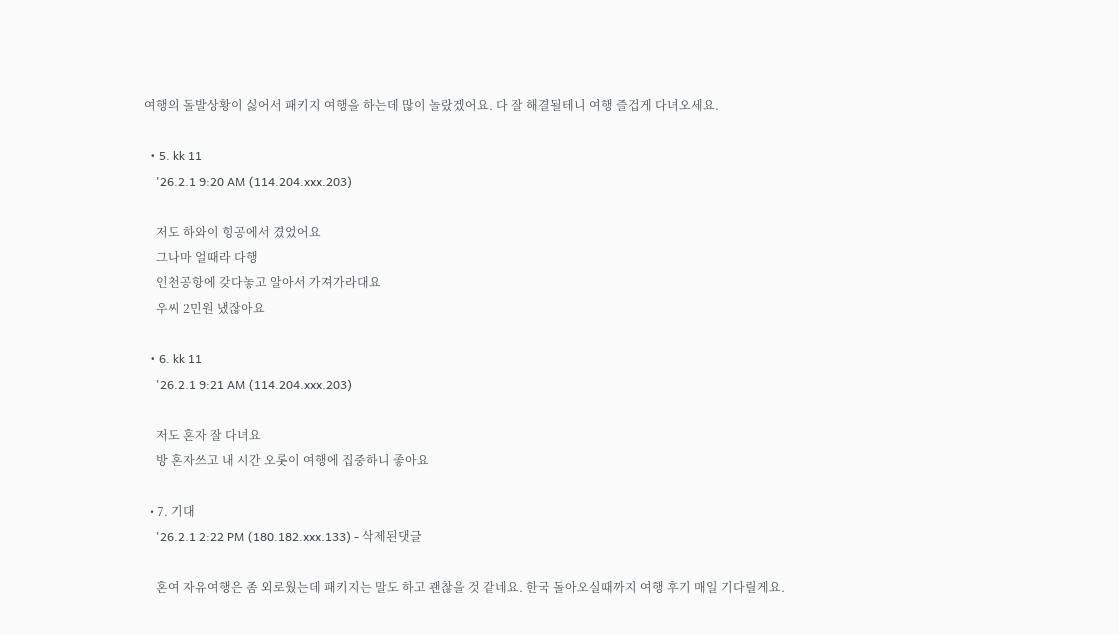여행의 돌발상황이 싫어서 패키지 여행을 하는데 많이 놀랐겠어요. 다 잘 해결될테니 여행 즐겁게 다녀오세요.

  • 5. kk 11
    '26.2.1 9:20 AM (114.204.xxx.203)

    저도 하와이 힝공에서 겼었어요
    그나마 얼때라 다행
    인천공항에 갖다놓고 알아서 가져가라대요
    우씨 2민원 냈잖아요

  • 6. kk 11
    '26.2.1 9:21 AM (114.204.xxx.203)

    저도 혼자 잘 다녀요
    방 혼자쓰고 내 시간 오롯이 여행에 집중하니 좋아요

  • 7. 기대
    '26.2.1 2:22 PM (180.182.xxx.133) - 삭제된댓글

    혼여 자유여행은 좀 외로웠는데 패키지는 말도 하고 괜찮을 것 같네요. 한국 돌아오실때까지 여행 후기 매일 기다릴게요.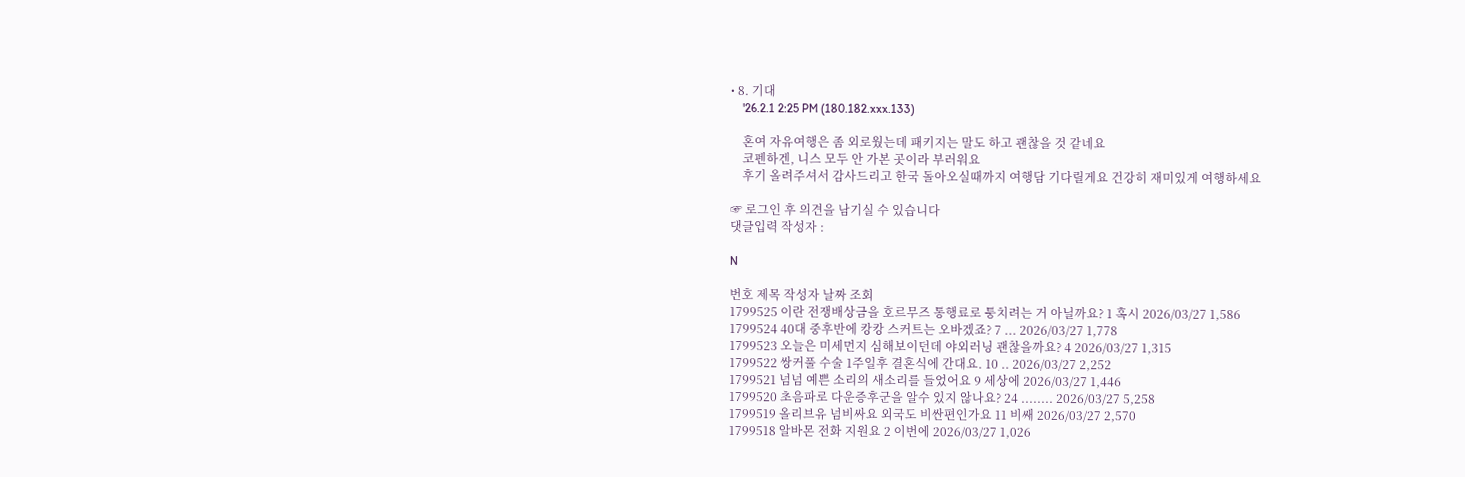• 8. 기대
    '26.2.1 2:25 PM (180.182.xxx.133)

    혼여 자유여행은 좀 외로웠는데 패키지는 말도 하고 괜찮을 것 같네요
    코펜하겐, 니스 모두 안 가본 곳이라 부러워요
    후기 올려주셔서 감사드리고 한국 돌아오실때까지 여행담 기다릴게요 건강히 재미있게 여행하세요

☞ 로그인 후 의견을 남기실 수 있습니다
댓글입력 작성자 :

N

번호 제목 작성자 날짜 조회
1799525 이란 전쟁배상금을 호르무즈 통행료로 퉁치려는 거 아닐까요? 1 혹시 2026/03/27 1,586
1799524 40대 중후반에 캉캉 스커트는 오바겠죠? 7 ... 2026/03/27 1,778
1799523 오늘은 미세먼지 심해보이던데 야외러닝 괜찮을까요? 4 2026/03/27 1,315
1799522 쌍커풀 수술 1주일후 결혼식에 간대요. 10 .. 2026/03/27 2,252
1799521 넘넘 예쁜 소리의 새소리를 들었어요 9 세상에 2026/03/27 1,446
1799520 초음파로 다운증후군을 알수 있지 않나요? 24 ........ 2026/03/27 5,258
1799519 올리브유 넘비싸요 외국도 비싼편인가요 11 비쌔 2026/03/27 2,570
1799518 알바몬 전화 지원요 2 이번에 2026/03/27 1,026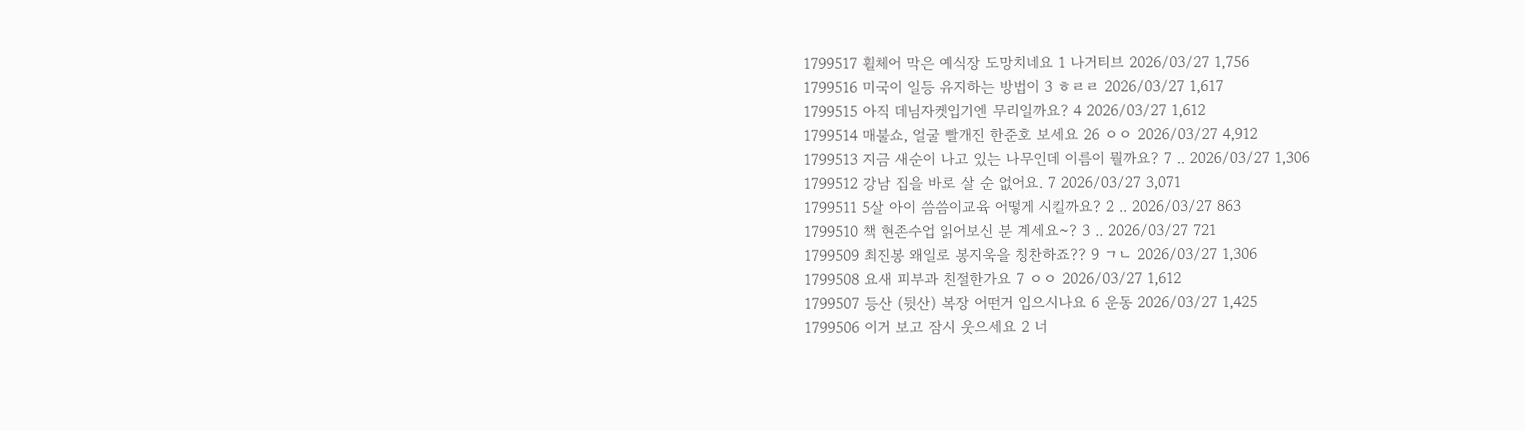1799517 휠체어 막은 예식장 도망치네요 1 나거티브 2026/03/27 1,756
1799516 미국이 일등 유지하는 방법이 3 ㅎㄹㄹ 2026/03/27 1,617
1799515 아직 데님자켓입기엔 무리일까요? 4 2026/03/27 1,612
1799514 매불쇼, 얼굴 빨개진 한준호 보세요 26 ㅇㅇ 2026/03/27 4,912
1799513 지금 새순이 나고 있는 나무인데 이름이 뭘까요? 7 .. 2026/03/27 1,306
1799512 강남 집을 바로 살 순 없어요. 7 2026/03/27 3,071
1799511 5살 아이 씀씀이교육 어떻게 시킬까요? 2 .. 2026/03/27 863
1799510 책 현존수업 읽어보신 분 계세요~? 3 .. 2026/03/27 721
1799509 최진봉 왜일로 봉지욱을 칭찬하죠?? 9 ㄱㄴ 2026/03/27 1,306
1799508 요새 피부과 친절한가요 7 ㅇㅇ 2026/03/27 1,612
1799507 등산 (뒷산) 복장 어떤거 입으시나요 6 운동 2026/03/27 1,425
1799506 이거 보고 잠시 웃으세요 2 너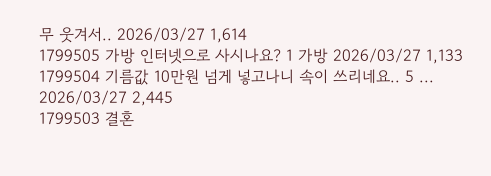무 웃겨서.. 2026/03/27 1,614
1799505 가방 인터넷으로 사시나요? 1 가방 2026/03/27 1,133
1799504 기름값 10만원 넘게 넣고나니 속이 쓰리네요.. 5 ... 2026/03/27 2,445
1799503 결혼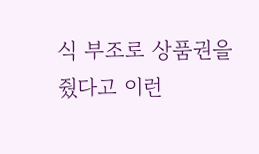식 부조로 상품권을 줬다고 이런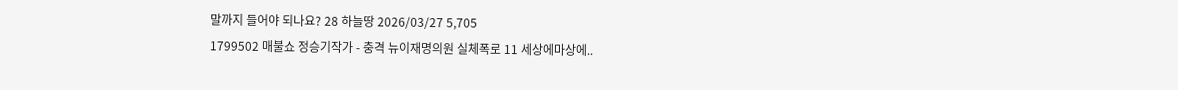말까지 들어야 되나요? 28 하늘땅 2026/03/27 5,705
1799502 매불쇼 정승기작가 - 충격 뉴이재명의원 실체폭로 11 세상에마상에..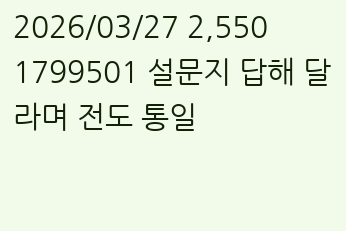2026/03/27 2,550
1799501 설문지 답해 달라며 전도 통일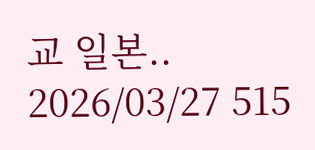교 일본.. 2026/03/27 515